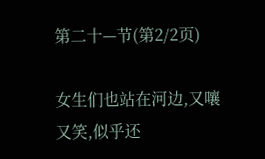第二十—节(第2/2页)

女生们也站在河边,又嚷又笑,似乎还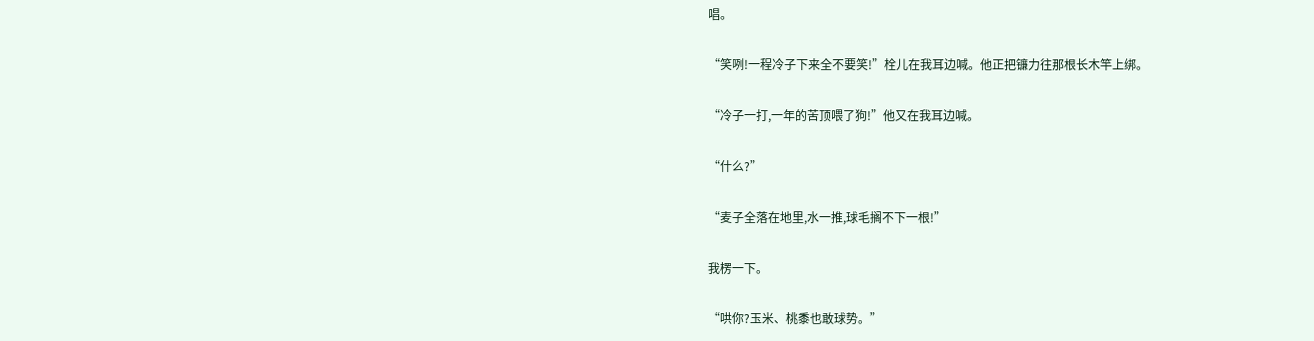唱。

“笑咧!一程冷子下来全不要笑!”栓儿在我耳边喊。他正把镰力往那根长木竿上绑。

“冷子一打,一年的苦顶喂了狗!”他又在我耳边喊。

“什么?”

“麦子全落在地里,水一推,球毛搁不下一根!”

我楞一下。

“哄你?玉米、桃黍也敢球势。”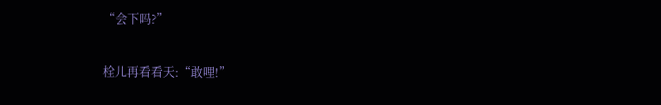“会下吗?”

栓儿再看看天:“敢哩!”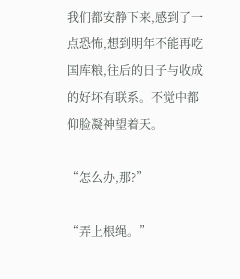我们都安静下来,感到了一点恐怖,想到明年不能再吃国库粮,往后的日子与收成的好坏有联系。不觉中都仰脸凝神望着天。

“怎么办,那?”

“弄上根绳。”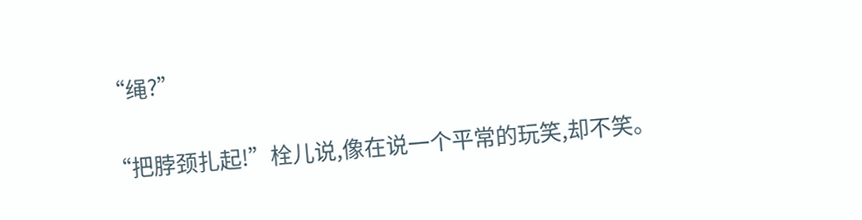“绳?”

“把脖颈扎起!”栓儿说,像在说一个平常的玩笑,却不笑。